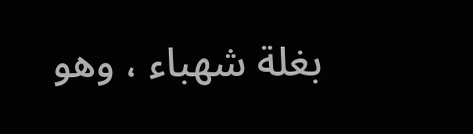بغلة شهباء ، وهو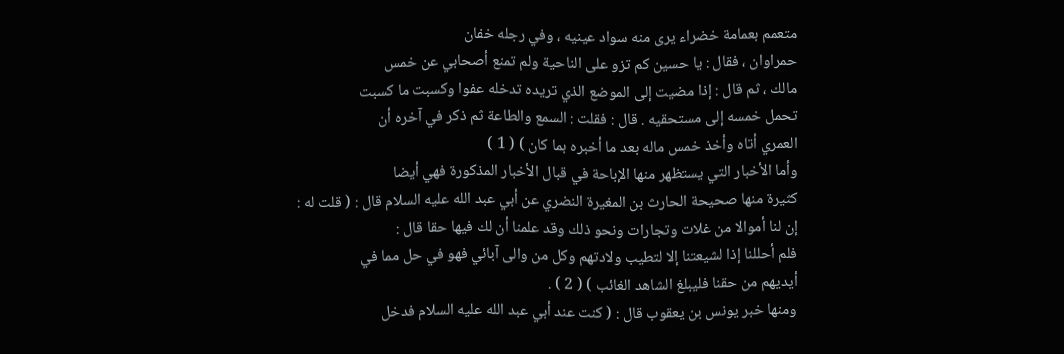متعمم بعمامة خضراء يرى منه سواد عينيه ، وفي رجله خفان
حمراوان ، فقال : يا حسين كم تزو على الناحية ولم تمنع أصحابي عن خمس
مالك ، ثم قال : إذا مضيت إلى الموضع الذي تريده تدخله عفوا وكسبت ما كسبت
تحمل خمسه إلى مستحقيه . قال : فقلت : السمع والطاعة ثم ذكر في آخره أن
العمري أتاه وأخذ خمس ماله بعد ما أخبره بما كان ) ( 1 )
وأما الأخبار التي يستظهر منها الإباحة في قبال الأخبار المذكورة فهي أيضا
كثيرة منها صحيحة الحارث بن المغيرة النضري عن أبي عبد الله عليه السلام قال : ( قلت له :
إن لنا أموالا من غلات وتجارات ونحو ذلك وقد علمنا أن لك فيها حقا قال :
فلم أحللنا إذا لشيعتنا إلا لتطيب ولادتهم وكل من والى آبائي فهو في حل مما في
أيديهم من حقنا فليبلغ الشاهد الغائب ) ( 2 ) .
ومنها خبر يونس بن يعقوب قال : ( كنت عند أبي عبد الله عليه السلام فدخل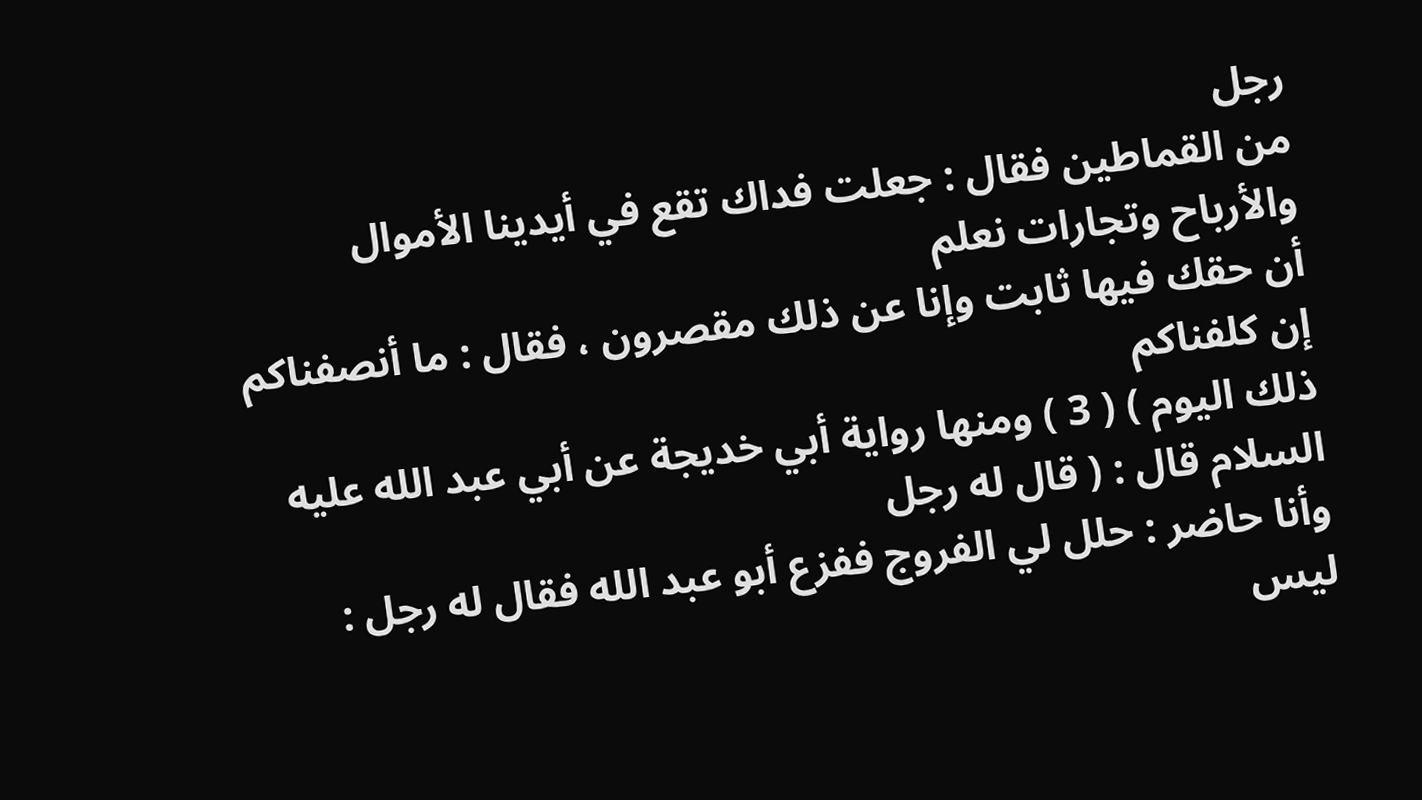رجل
من القماطين فقال : جعلت فداك تقع في أيدينا الأموال والأرباح وتجارات نعلم
أن حقك فيها ثابت وإنا عن ذلك مقصرون ، فقال : ما أنصفناكم إن كلفناكم
ذلك اليوم ) ( 3 ) ومنها رواية أبي خديجة عن أبي عبد الله عليه السلام قال : ( قال له رجل
وأنا حاضر : حلل لي الفروج ففزع أبو عبد الله فقال له رجل : ليس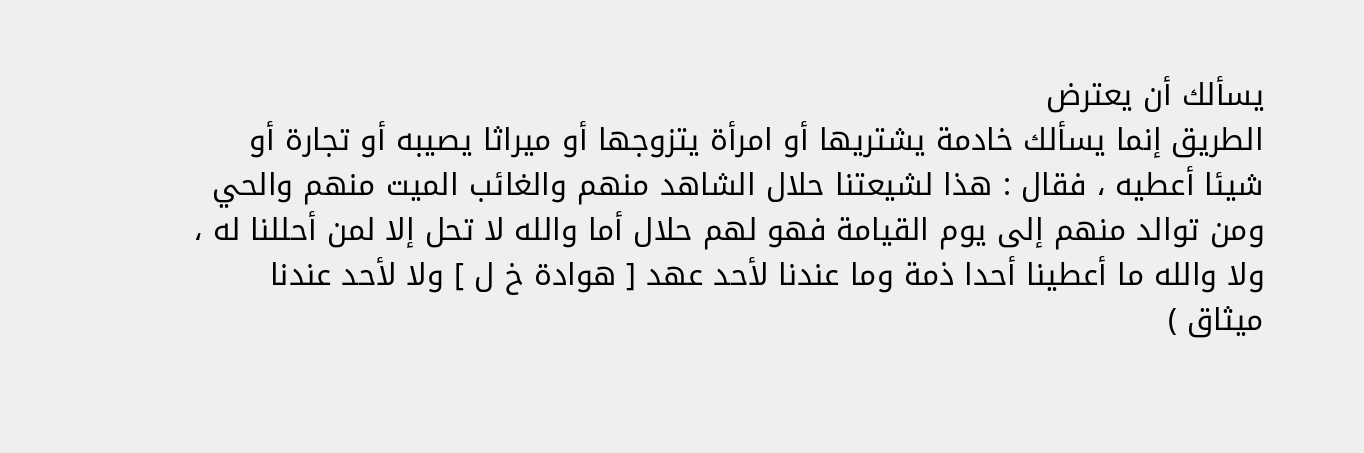يسألك أن يعترض
الطريق إنما يسألك خادمة يشتريها أو امرأة يتزوجها أو ميراثا يصيبه أو تجارة أو
شيئا أعطيه ، فقال : هذا لشيعتنا حلال الشاهد منهم والغائب الميت منهم والحي
ومن توالد منهم إلى يوم القيامة فهو لهم حلال أما والله لا تحل إلا لمن أحللنا له ،
ولا والله ما أعطينا أحدا ذمة وما عندنا لأحد عهد [ هوادة خ ل ] ولا لأحد عندنا
ميثاق )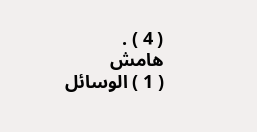( 4 ) .
هامش
( 1 ) الوسائل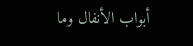أبواب الأنفال وما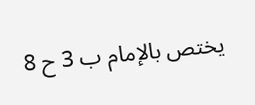يختص بالإمام ب 3 ح 8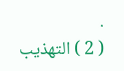.
( 2 ) التهذيب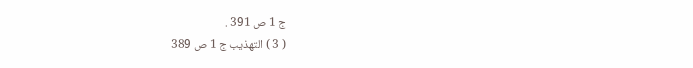ج 1 ص 391 .
( 3 ) التهذيب ج 1 ص 389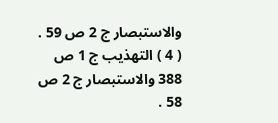والاستبصار ج 2 ص 59 .
( 4 ) التهذيب ج 1 ص 388 والاستبصار ج 2 ص 58 .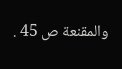والمقنعة ص 45 .